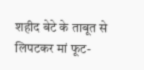शहीद बेटे के ताबूत से लिपटकर मां फूट-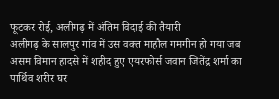फूटकर रोई, अलीगढ़ में अंतिम विदाई की तैयारी
अलीगढ़ के सालपुर गांव में उस वक्त माहौल गमगीन हो गया जब असम विमान हादसे में शहीद हुए एयरफोर्स जवान जितेंद्र शर्मा का पार्थिव शरीर घर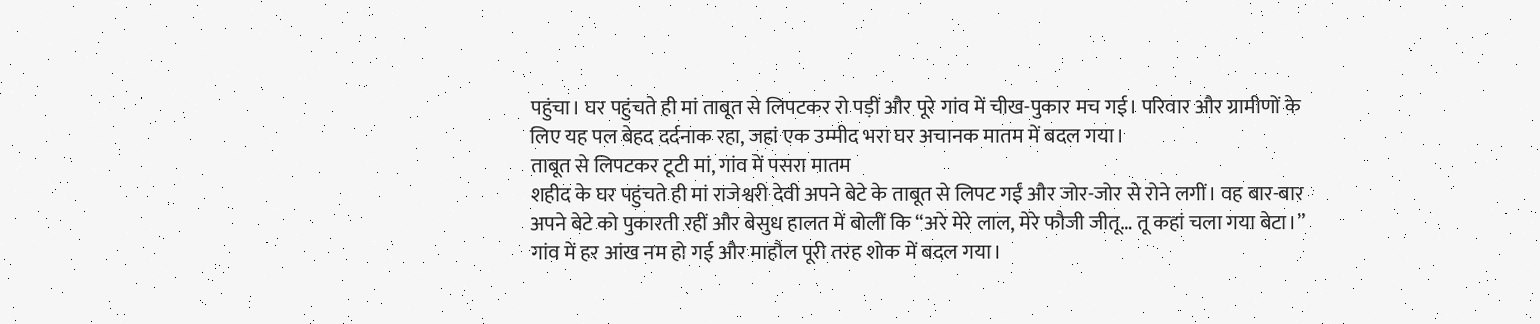पहुंचा। घर पहुंचते ही मां ताबूत से लिपटकर रो पड़ीं और पूरे गांव में चीख-पुकार मच गई। परिवार और ग्रामीणों के लिए यह पल बेहद दर्दनाक रहा, जहां एक उम्मीद भरा घर अचानक मातम में बदल गया।
ताबूत से लिपटकर टूटी मां, गांव में पसरा मातम
शहीद के घर पहुंचते ही मां राजेश्वरी देवी अपने बेटे के ताबूत से लिपट गईं और जोर-जोर से रोने लगीं। वह बार-बार अपने बेटे को पुकारती रहीं और बेसुध हालत में बोलीं कि “अरे मेरे लाल, मेरे फौजी जीतू… तू कहां चला गया बेटा।” गांव में हर आंख नम हो गई और माहौल पूरी तरह शोक में बदल गया।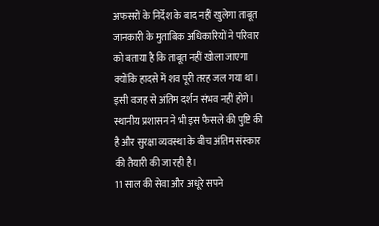अफसरों के निर्देश के बाद नहीं खुलेगा ताबूत
जानकारी के मुताबिक अधिकारियों ने परिवार को बताया है कि ताबूत नहीं खोला जाएगा क्योंकि हादसे में शव पूरी तरह जल गया था। इसी वजह से अंतिम दर्शन संभव नहीं होंगे। स्थानीय प्रशासन ने भी इस फैसले की पुष्टि की है और सुरक्षा व्यवस्था के बीच अंतिम संस्कार की तैयारी की जा रही है।
11 साल की सेवा और अधूरे सपने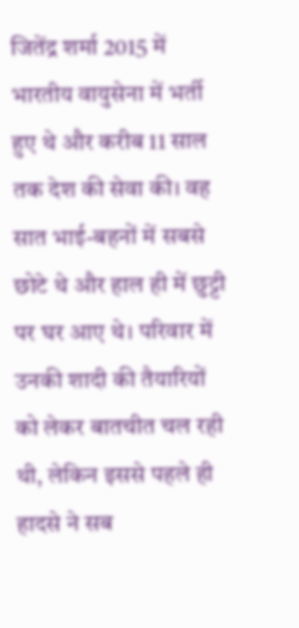जितेंद्र शर्मा 2015 में भारतीय वायुसेना में भर्ती हुए थे और करीब 11 साल तक देश की सेवा की। वह सात भाई-बहनों में सबसे छोटे थे और हाल ही में छुट्टी पर घर आए थे। परिवार में उनकी शादी की तैयारियों को लेकर बातचीत चल रही थी, लेकिन इससे पहले ही हादसे ने सब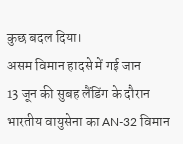कुछ बदल दिया।
असम विमान हादसे में गई जान
13 जून की सुबह लैंडिंग के दौरान भारतीय वायुसेना का AN-32 विमान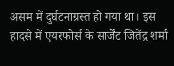असम में दुर्घटनाग्रस्त हो गया था। इस हादसे में एयरफोर्स के सार्जेंट जितेंद्र शर्मा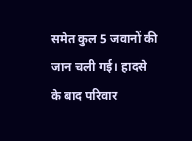समेत कुल 5 जवानों की जान चली गई। हादसे के बाद परिवार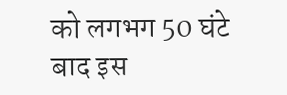को लगभग 50 घंटे बाद इस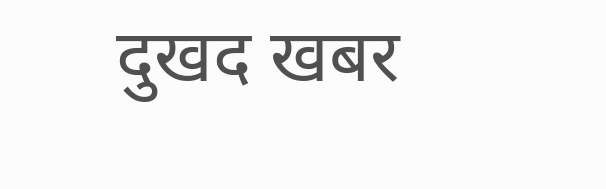दुखद खबर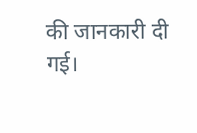की जानकारी दी गई।